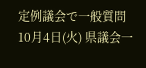定例議会で一般質問
10月4日(火) 県議会一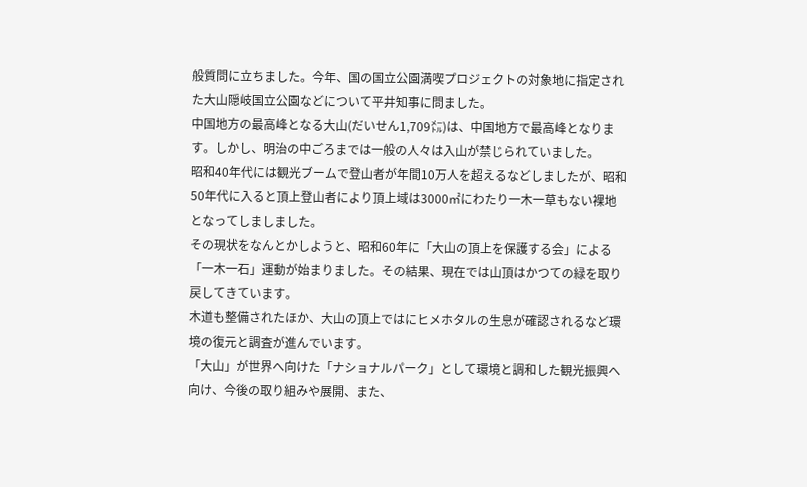般質問に立ちました。今年、国の国立公園満喫プロジェクトの対象地に指定された大山隠岐国立公園などについて平井知事に問ました。
中国地方の最高峰となる大山(だいせん1,709㍍)は、中国地方で最高峰となります。しかし、明治の中ごろまでは一般の人々は入山が禁じられていました。
昭和40年代には観光ブームで登山者が年間10万人を超えるなどしましたが、昭和50年代に入ると頂上登山者により頂上域は3000㎡にわたり一木一草もない裸地となってしましました。
その現状をなんとかしようと、昭和60年に「大山の頂上を保護する会」による「一木一石」運動が始まりました。その結果、現在では山頂はかつての緑を取り戻してきています。
木道も整備されたほか、大山の頂上ではにヒメホタルの生息が確認されるなど環境の復元と調査が進んでいます。
「大山」が世界へ向けた「ナショナルパーク」として環境と調和した観光振興へ向け、今後の取り組みや展開、また、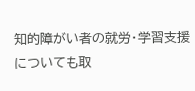知的障がい者の就労・学習支援についても取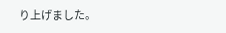り上げました。